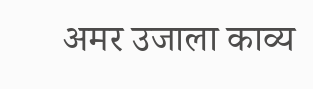अमर उजाला काव्य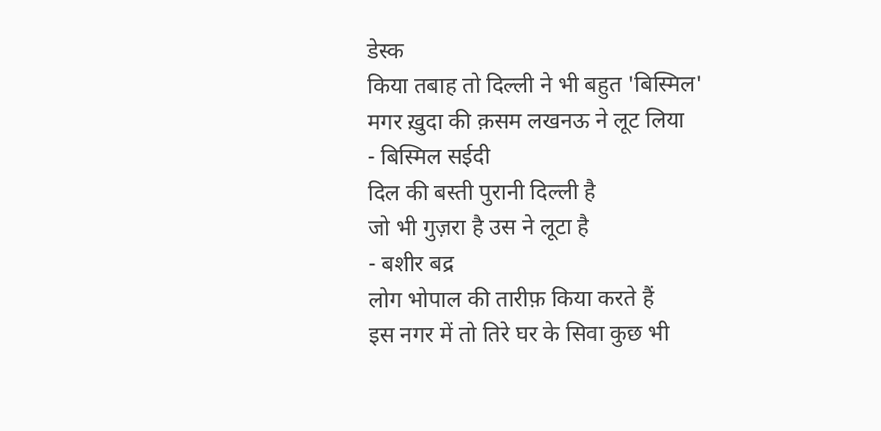डेस्क
किया तबाह तो दिल्ली ने भी बहुत 'बिस्मिल'
मगर ख़ुदा की क़सम लखनऊ ने लूट लिया
- बिस्मिल सईदी
दिल की बस्ती पुरानी दिल्ली है
जो भी गुज़रा है उस ने लूटा है
- बशीर बद्र
लोग भोपाल की तारीफ़ किया करते हैं
इस नगर में तो तिरे घर के सिवा कुछ भी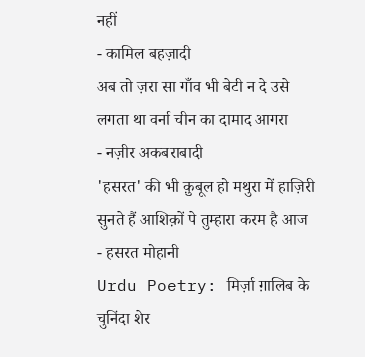नहीं
- कामिल बहज़ादी
अब तो ज़रा सा गाँव भी बेटी न दे उसे
लगता था वर्ना चीन का दामाद आगरा
- नज़ीर अकबराबादी
'हसरत' की भी क़ुबूल हो मथुरा में हाज़िरी
सुनते हैं आशिक़ों पे तुम्हारा करम है आज
- हसरत मोहानी
Urdu Poetry: मिर्ज़ा ग़ालिब के चुनिंदा शेर